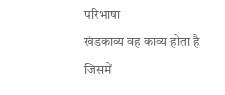परिभाषा
खंडकाव्य वह काव्य होता है जिसमें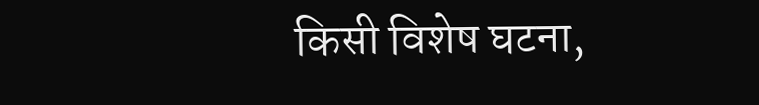किसी विशेष घटना,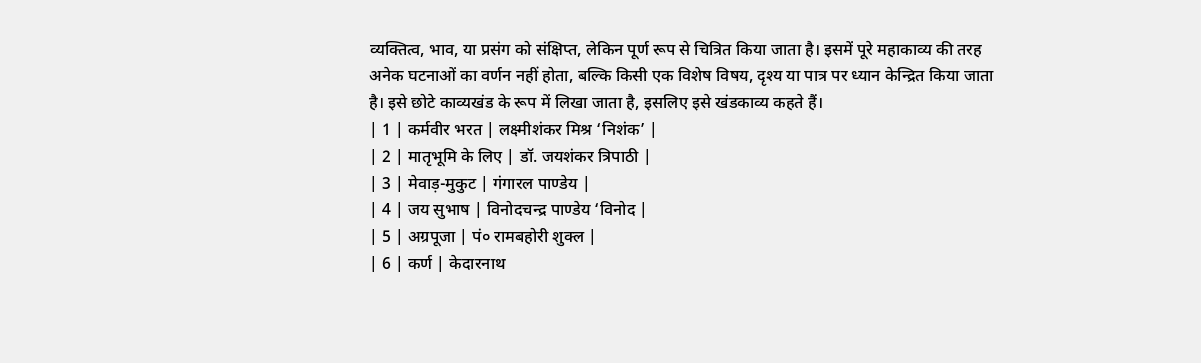व्यक्तित्व, भाव, या प्रसंग को संक्षिप्त, लेकिन पूर्ण रूप से चित्रित किया जाता है। इसमें पूरे महाकाव्य की तरह अनेक घटनाओं का वर्णन नहीं होता, बल्कि किसी एक विशेष विषय, दृश्य या पात्र पर ध्यान केन्द्रित किया जाता है। इसे छोटे काव्यखंड के रूप में लिखा जाता है, इसलिए इसे खंडकाव्य कहते हैं।
| 1 | कर्मवीर भरत | लक्ष्मीशंकर मिश्र ‘निशंक’ |
| 2 | मातृभूमि के लिए | डॉ. जयशंकर त्रिपाठी |
| 3 | मेवाड़-मुकुट | गंगारल पाण्डेय |
| 4 | जय सुभाष | विनोदचन्द्र पाण्डेय ‘विनोद |
| 5 | अग्रपूजा | पं० रामबहोरी शुक्ल |
| 6 | कर्ण | केदारनाथ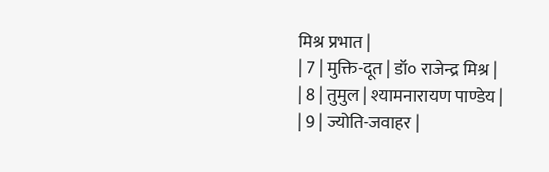मिश्र प्रभात |
| 7 | मुक्ति-दूत | डॉ० राजेन्द्र मिश्र |
| 8 | तुमुल | श्यामनारायण पाण्डेय |
| 9 | ज्योति-जवाहर |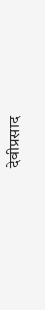देवीप्रसाद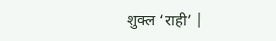शुक्ल ‘राही’ |